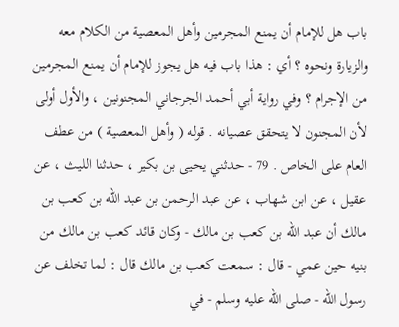باب هل للإمام أن يمنع المجرمين وأهل المعصية من الكلام معه والزيارة ونحوه ؟ أي : هذا باب فيه هل يجوز للإمام أن يمنع المجرمين من الإجرام ؟ وفي رواية أبي أحمد الجرجاني المجنونين ، والأول أولى لأن المجنون لا يتحقق عصيانه . قوله ( وأهل المعصية ) من عطف العام على الخاص . 79 - حدثني يحيى بن بكير ، حدثنا الليث ، عن عقيل ، عن ابن شهاب ، عن عبد الرحمن بن عبد الله بن كعب بن مالك أن عبد الله بن كعب بن مالك - وكان قائد كعب بن مالك من بنيه حين عمي - قال : سمعت كعب بن مالك قال : لما تخلف عن رسول الله - صلى الله عليه وسلم - في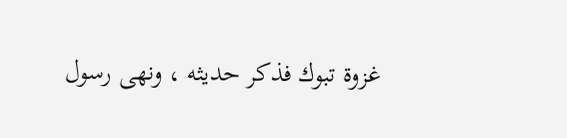غزوة تبوك فذكر حديثه ، ونهى رسول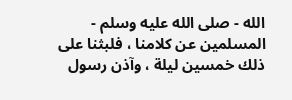الله - صلى الله عليه وسلم - المسلمين عن كلامنا ، فلبثنا على ذلك خمسين ليلة ، وآذن رسول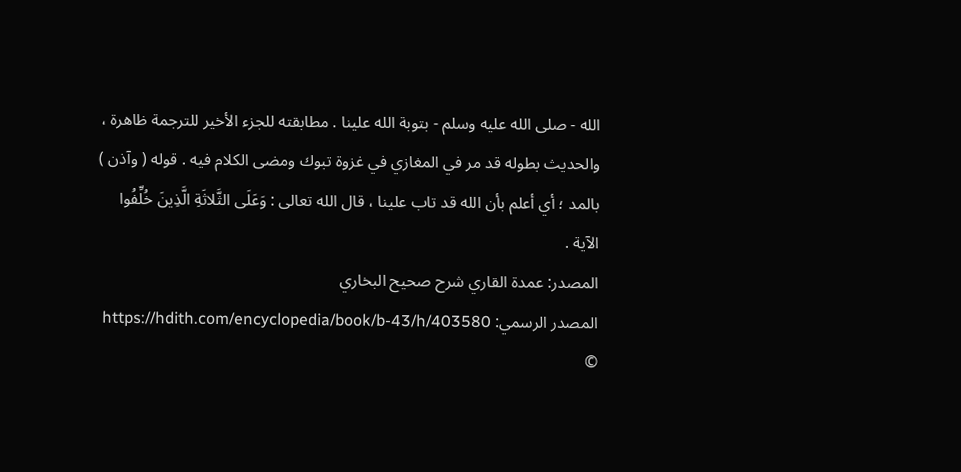الله - صلى الله عليه وسلم - بتوبة الله علينا . مطابقته للجزء الأخير للترجمة ظاهرة ، والحديث بطوله قد مر في المغازي في غزوة تبوك ومضى الكلام فيه . قوله ( وآذن ) بالمد ؛ أي أعلم بأن الله قد تاب علينا ، قال الله تعالى : وَعَلَى الثَّلاثَةِ الَّذِينَ خُلِّفُوا الآية .
المصدر: عمدة القاري شرح صحيح البخاري
المصدر الرسمي: https://hdith.com/encyclopedia/book/b-43/h/403580
©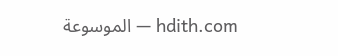hdith.com — الموسوعة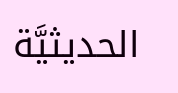الحديثيَّة